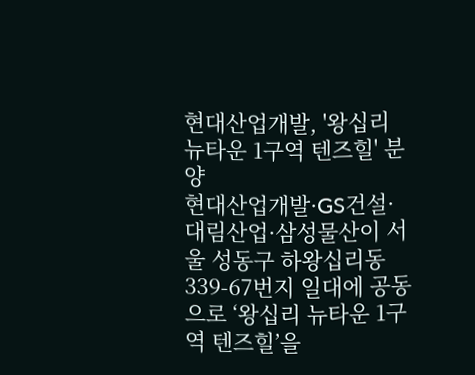현대산업개발, '왕십리 뉴타운 1구역 텐즈힐' 분양
현대산업개발·GS건설·대림산업·삼성물산이 서울 성동구 하왕십리동 339-67번지 일대에 공동으로 ‘왕십리 뉴타운 1구역 텐즈힐’을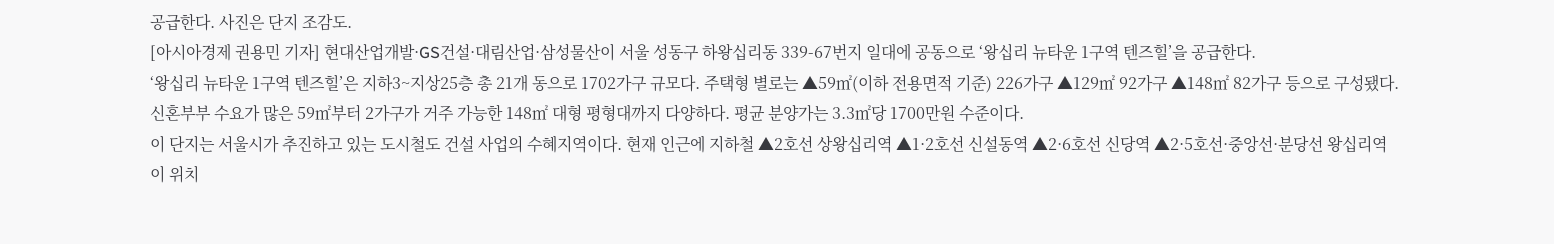공급한다. 사진은 단지 조감도.
[아시아경제 권용민 기자] 현대산업개발·GS건설·대림산업·삼성물산이 서울 성동구 하왕십리동 339-67번지 일대에 공동으로 ‘왕십리 뉴타운 1구역 텐즈힐’을 공급한다.
‘왕십리 뉴타운 1구역 텐즈힐’은 지하3~지상25층 총 21개 동으로 1702가구 규모다. 주택형 별로는 ▲59㎡(이하 전용면적 기준) 226가구 ▲129㎡ 92가구 ▲148㎡ 82가구 등으로 구성됐다. 신혼부부 수요가 많은 59㎡부터 2가구가 거주 가능한 148㎡ 대형 평형대까지 다양하다. 평균 분양가는 3.3㎡당 1700만원 수준이다.
이 단지는 서울시가 추진하고 있는 도시철도 건설 사업의 수혜지역이다. 현재 인근에 지하철 ▲2호선 상왕십리역 ▲1·2호선 신설동역 ▲2·6호선 신당역 ▲2·5호선·중앙선·분당선 왕십리역이 위치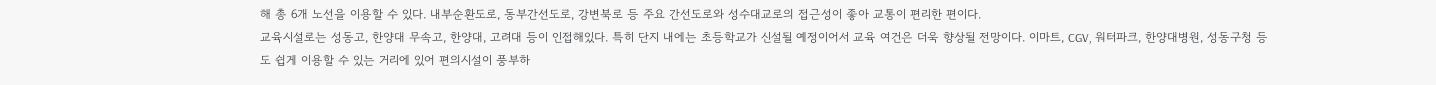해 총 6개 노선을 이용할 수 있다. 내부순환도로, 동부간선도로, 강변북로 등 주요 간선도로와 성수대교로의 접근성이 좋아 교통이 편리한 편이다.
교육시설로는 성동고, 한양대 무속고, 한양대, 고려대 등이 인접해있다. 특히 단지 내에는 초등학교가 신설될 예정이어서 교육 여건은 더욱 향상될 전망이다. 이마트, CGV, 워터파크, 한양대병원, 성동구청 등도 쉽게 이용할 수 있는 거리에 있어 편의시설이 풍부하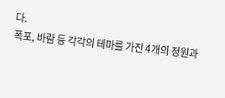다.
폭포, 바람 등 각각의 테마를 가진 4개의 정원과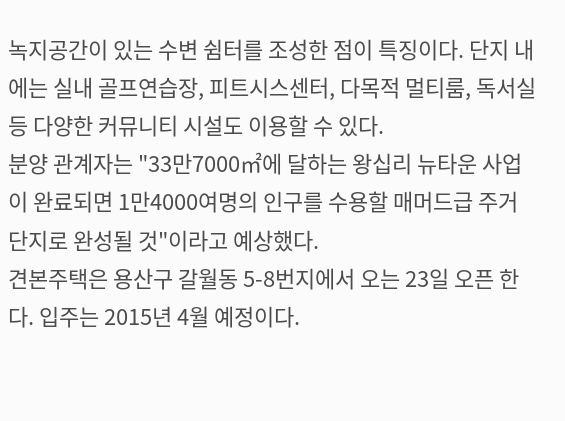녹지공간이 있는 수변 쉼터를 조성한 점이 특징이다. 단지 내에는 실내 골프연습장, 피트시스센터, 다목적 멀티룸, 독서실 등 다양한 커뮤니티 시설도 이용할 수 있다.
분양 관계자는 "33만7000㎡에 달하는 왕십리 뉴타운 사업이 완료되면 1만4000여명의 인구를 수용할 매머드급 주거단지로 완성될 것"이라고 예상했다.
견본주택은 용산구 갈월동 5-8번지에서 오는 23일 오픈 한다. 입주는 2015년 4월 예정이다.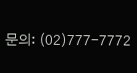문의: (02)777-7772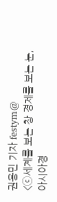권용민 기자 festym@
<ⓒ세계를 보는 창 경제를 보는 눈, 아시아경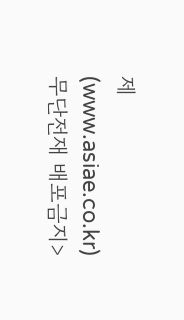제(www.asiae.co.kr) 무단전재 배포금지>